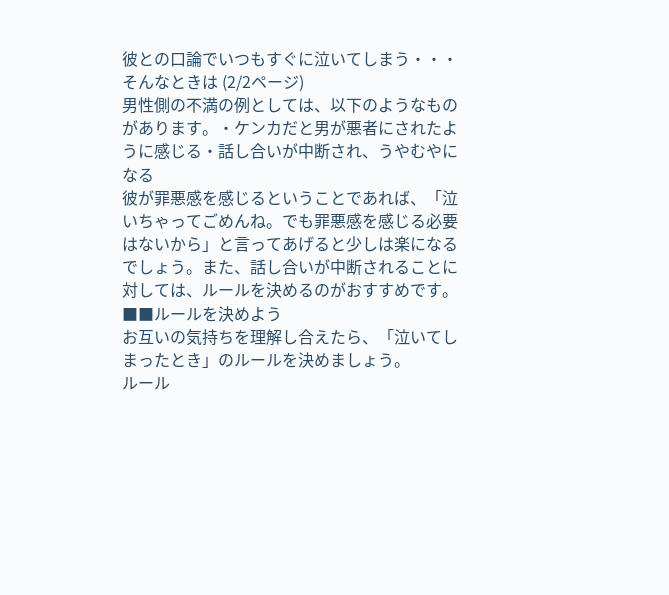彼との口論でいつもすぐに泣いてしまう・・・そんなときは (2/2ページ)
男性側の不満の例としては、以下のようなものがあります。・ケンカだと男が悪者にされたように感じる・話し合いが中断され、うやむやになる
彼が罪悪感を感じるということであれば、「泣いちゃってごめんね。でも罪悪感を感じる必要はないから」と言ってあげると少しは楽になるでしょう。また、話し合いが中断されることに対しては、ルールを決めるのがおすすめです。■■ルールを決めよう
お互いの気持ちを理解し合えたら、「泣いてしまったとき」のルールを決めましょう。
ルール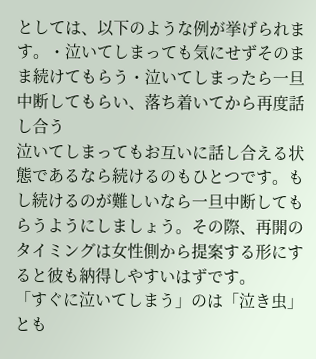としては、以下のような例が挙げられます。・泣いてしまっても気にせずそのまま続けてもらう・泣いてしまったら一旦中断してもらい、落ち着いてから再度話し合う
泣いてしまってもお互いに話し合える状態であるなら続けるのもひとつです。もし続けるのが難しいなら一旦中断してもらうようにしましょう。その際、再開のタイミングは女性側から提案する形にすると彼も納得しやすいはずです。
「すぐに泣いてしまう」のは「泣き虫」とも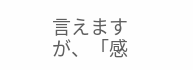言えますが、「感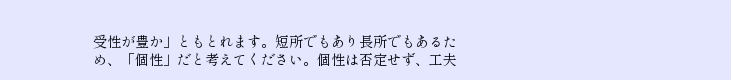受性が豊か」ともとれます。短所でもあり長所でもあるため、「個性」だと考えてください。個性は否定せず、工夫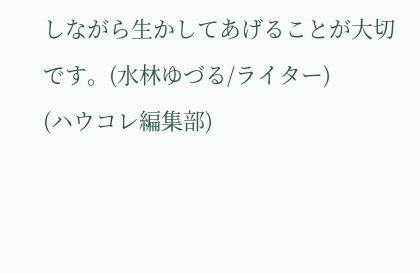しながら生かしてあげることが大切です。(水林ゆづる/ライター)
(ハウコレ編集部)